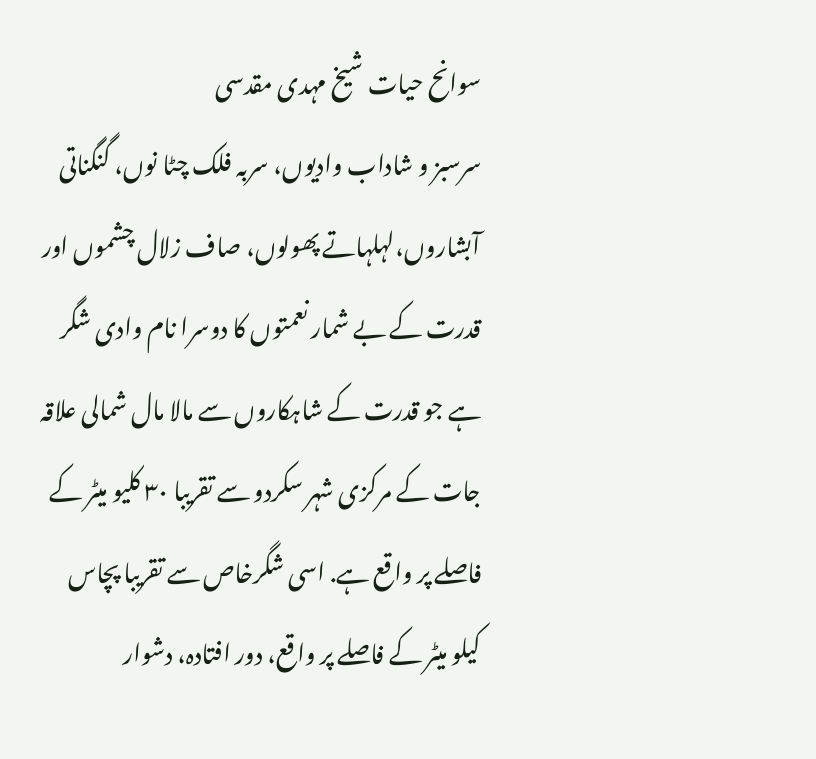سوانح حیات شیخ مہدی مقدسی
سرسبز و شاداب وادیوں، سربہ فلک چٹا نوں، گنگناتی آبشاروں،لہلہاتے پھولوں، صاف زلال چشموں اور قدرت کے بے شمار نعمتوں کا دوسرا نام وادی شگر ہے جو قدرت کے شاہکاروں سے مالا مال شمالی علاقہ جات کے مرکزی شہر سکردو سے تقریبا ۳۰ کلیو میٹر کے فاصلے پر واقع ہے. اسی شگرخاص سے تقریبا پچاس کیلو میٹر کے فاصلے پر واقع، دور افتادہ، دشوار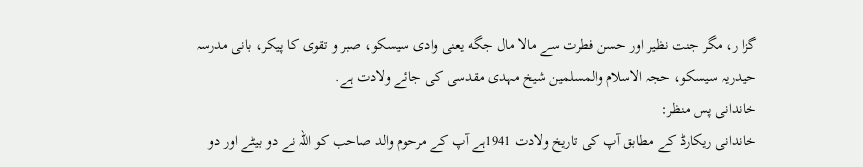گزا ر، مگر جنت نظیر اور حسن فطرت سے مالا مال جگه یعنی وادی سیسکو، صبر و تقوی کا پیکر، بانی مدرسہ حیدریہ سیسکو، حجہ الاسلام والمسلمین شیخ مہدی مقدسی کی جائے ولادت ہے.
خاندانی پس منظر:
خاندانی ریکارڈ کے مطابق آپ کی تاریخ ولادت 1941ہے آپ کے مرحوم والد صاحب کو اللہ نے دو بیٹے اور دو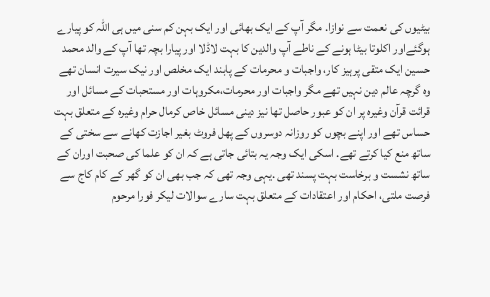بیٹیوں کی نعمت سے نوازا. مگر آپ کے ایک بھائی اور ایک بہن کم سنی میں ہی اللہ کو پیارے ہوگئےاور اکلوتا بیٹا ہونے کے ناطے آپ والدین کا بہت لاڈلا اور پیارا بچہ تھا آپ کے والد محمد حسین ایک متقی پرہیز کار، واجبات و محرمات کے پابند ایک مخلص اور نیک سیرت انسان تھے وہ گرچہ عالم دین نہیں تھے مگر واجبات اور محرمات،مکروہات اور مستحبات کے مسائل اور قرائت قرآن وغیرہ پر ان کو عبور حاصل تھا نیز دینی مسائل خاص کرمال حرام وغیرہ کے متعلق بہت حساس تھے اور اپنے بچوں کو روزانہ دوسروں کے پھل فروٹ بغیر اجازت کھانے سے سختی کے ساتھ منع کیا کرتے تھے. اسکی ایک وجہ یہ بتائی جاتی ہے کہ ان کو علما کی صحبت اوران کے ساتھ نشست و برخاست بہت پسند تھی .یہی وجہ تھی کہ جب بھی ان کو گھر کے کام کاج سے فرصت ملتی، احکام اور اعتقادات کے متعلق بہت سارے سوالات لیکر فورا مرحوم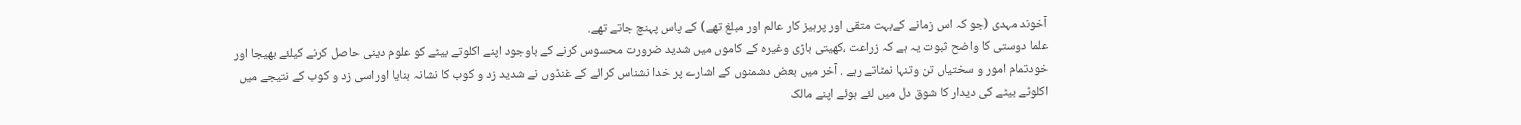آخوند مہدی (جو کہ اس زمانے کےبہت متقی اور پرہیز کار عالم اور مبلغ تھے) کے پاس پہنچ جاتے تھے.
علما دوستی کا واضح ثبوت یہ ہے کہ زراعت ،کھیتی باڑی وغیرہ کے کاموں میں شدید ضرورت محسوس کرنے کے باوجود اپنے اکلوتے بیٹے کو علوم دینی حاصل کرنے کیلئے بھیجا اور خودتمام امور و سختیاں تن وتنہا نمٹاتے رہے . آخر میں بعض دشمنوں کے اشارے پر خدا نشناس کرائے کے غنڈوں نے شدید زد و کوب کا نشانہ بنایا اوراسی زد و کوب کے نتیجے میں اکلوٹے بیٹے کی دیدار کا شوق دل میں لئے ہوئے اپنے مالک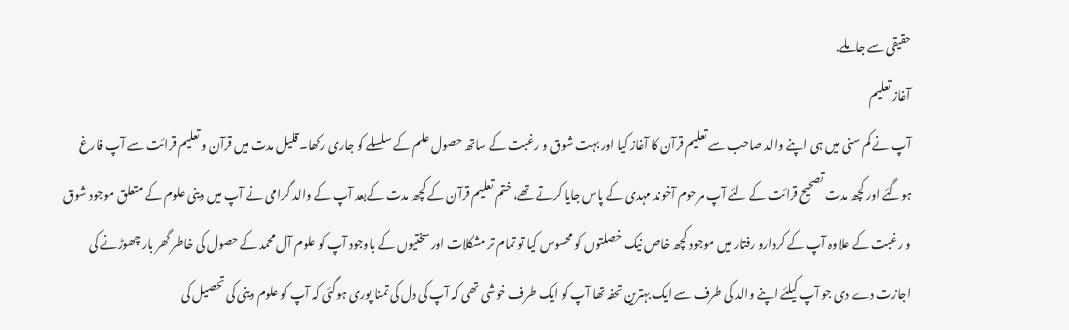حقیقی سے جاملے.
آغاز تعلیم
آپ نے کم سنی میں ہی اپنے والد صاحب سے تعلیم قرآن کا آغاز کیا اور بہت شوق و رغبت کے ساتھ حصول علم کے سلسلے کو جاری رکھا۔ قلیل مدت میں قرآن و تعلیم قرائت سے آپ فارغ ہوگئے اور کچھ مدت تصحیح قرائت کے لئے آپ مرحوم آخوند مہدی کے پاس جایا کرتے تھے، ختم تعلیم قرآن کے کچھ مدت کےبعد آپ کے والد گرامی نے آپ میں دینی علوم کے متعلق موجود شوق و رغبت کے علاوہ آپ کے کردارو رفتار میں موجود کچھ خاص نیک خصلتوں کو محسوس کیا تو تمام تر مشکلات اور سختیوں کے باوجود آپ کو علوم آل محمد کے حصول کی خاطر گھر بار چھوڑنے کی اجازت دے دی جو آپ کیلئے اپنے والد کی طرف سے ایک بہترین تحفہ تھا آپ کو ایک طرف خوشی تھی کہ آپ کی دل کی تمنا پوری ہوگئی کہ آپ کو علوم دینی کی تحصیل کی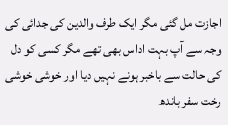اجازت مل گئی مگر ایک طرف والدین کی جدائی کی وجہ سے آپ بہت اداس بھی تھے مگر کسی کو دل کی حالت سے باخبر ہونے نہیں دیا اور خوشی خوشی رخت سفر باندھ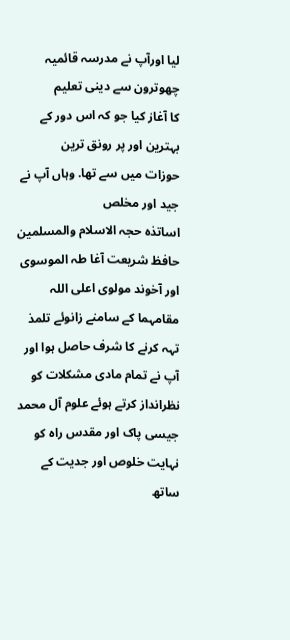لیا اورآپ نے مدرسہ قائمیہ چھوترون سے دینی تعلیم
کا آغاز کیا جو کہ اس دور کے بہترین اور پر رونق ترین
حوزات میں سے تھا. وہاں آپ نے جید اور مخلص
اساتذہ حجہ الاسلام والمسلمین حافظ شریعت آغا طہ الموسوی اور آخوند مولوی اعلی اللہ مقامہما کے سامنے زانوئے تلمذ تہہ کرنے کا شرف حاصل ہوا اور آپ نے تمام مادی مشکلات کو نظرانداز کرتے ہوئے علوم آل محمد جیسی پاک اور مقدس راہ کو نہایت خلوص اور جدیت کے ساتھ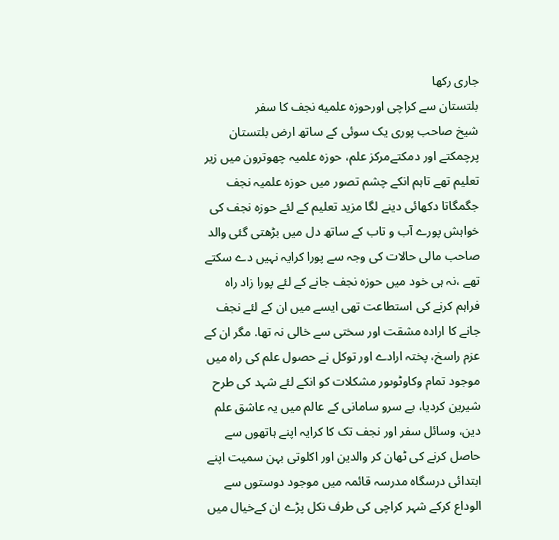جاری رکھا
بلتستان سے کراچی اورحوزہ علمیه نجف کا سفر
شیخ صاحب پوری یک سوئی کے ساتھ ارض بلتستان پرچمکتے اور دمکتےمرکز علم، حوزہ علمیہ چھوترون میں زیر تعلیم تھے تاہم انکے چشم تصور میں حوزہ علمیہ نجف جگمگاتا دکھائی دینے لگا مزید تعلیم کے لئے حوزہ نجف کی خواہش پورے آب و تاب کے ساتھ دل میں بڑھتی گئی والد صاحب مالی حالات کی وجہ سے پورا کرایہ نہیں دے سکتے تھے ،نہ ہی خود میں حوزہ نجف جانے کے لئے پورا زاد راہ فراہم کرنے کی استطاعت تھی ایسے میں ان کے لئے نجف جانے کا ارادہ مشقت اور سختی سے خالی نہ تھا. مگر ان کے عزم راسخ، پختہ ارادے اور توکل نے حصول علم کی راہ میں موجود تمام وکاوٹوںور مشکلات کو انکے لئے شہد کی طرح شیرین کردیا، بے سرو سامانی کے عالم میں یہ عاشق علم دین، وسائل سفر اور نجف تک کا کرایہ اپنے ہاتھوں سے حاصل کرنے کی ٹھان کر والدین اور اکلوتی بہن سمیت اپنے ابتدائی درسگاہ مدرسہ قائمہ میں موجود دوستوں سے الوداع کرکے شہر کراچی کی طرف نکل پڑے ان کےخیال میں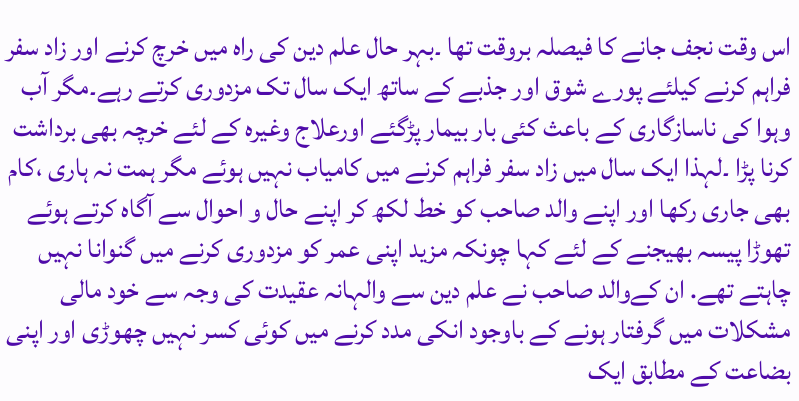اس وقت نجف جانے کا فیصلہ بروقت تھا ۔بہر حال علم دین کی راہ میں خرچ کرنے اور زاد سفر فراہم کرنے کیلئے پورے شوق اور جذبے کے ساتھ ایک سال تک مزدوری کرتے رہے۔مگر آب وہوا کی ناسازگاری کے باعث کئی بار بیمار پڑگئے اورعلاج وغیرہ کے لئے خرچہ بھی برداشت کرنا پڑا ۔لہذا ایک سال میں زاد سفر فراہم کرنے میں کامیاب نہیں ہوئے مگر ہمت نہ ہاری ،کام بھی جاری رکھا اور اپنے والد صاحب کو خط لکھ کر اپنے حال و احوال سے آگاہ کرتے ہوئے تھوڑا پیسہ بھیجنے کے لئے کہا چونکہ مزید اپنی عمر کو مزدوری کرنے میں گنوانا نہیں چاہتے تھے. ان کےوالد صاحب نے علم دین سے والہانہ عقیدت کی وجہ سے خود مالی مشکلات میں گرفتار ہونے کے باوجود انکی مدد کرنے میں کوئی کسر نہیں چھوڑی اور اپنی بضاعت کے مطابق ایک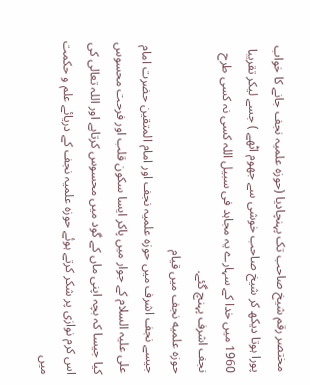مختصر رقم شیخ صاحب تک پہنچادیا (حوزہ علمیہ نجف جانے کا خواب پورا ہوتا دیکھ کر شیخ صاحب خوشی سے جھوم اٹھے ) جسے لیکر تقریبا 1960 میں خدا کے سہارے یہ مجاہد فی سبیل اللہ کسی نہ کسی طرح نجف اشرف پہنچ گئے.
حوزہ علمیه نجف میں قیام
جیسے نجف اشرف میں حوزہ علمیہ نجف اور امام المتقین حضرت امام علی علیہ السلام کے جوار میں پاکر ایسا سکون قلب اور فرحت محسوس کیا جیسا کہ بچہ اپنی ماں کے گود میں محسوس کرتاہے اور اللہ تعالی کی اس کرم نوازی پر شکر کرتے ہوئے حوزہ علمیہ نجف کے دریائے علم و حکمت میں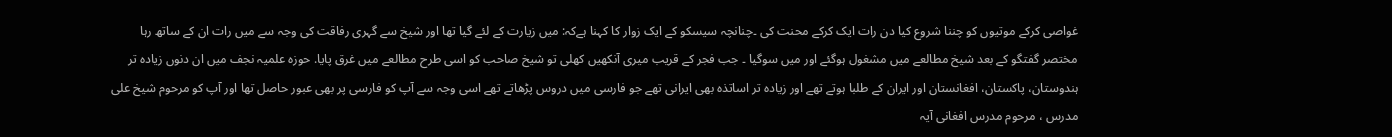غواصی کرکے موتیوں کو چننا شروع کیا دن رات ایک کرکے محنت کی ۔چنانچہ سیسکو کے ایک زوار کا کہنا ہےکہ: میں زیارت کے لئے گیا تھا اور شیخ سے گہری رفاقت کی وجہ سے میں رات ان کے ساتھ رہا مختصر گفتگو کے بعد شیخ مطالعے میں مشغول ہوگئے اور میں سوگیا ۔ جب فجر کے قریب میری آنکھیں کھلی تو شیخ صاحب کو اسی طرح مطالعے میں غرق پایا. حوزہ علمیہ نجف میں ان دنوں زیادہ تر ہندوستان، پاکستان، افغانستان اور ایران کے طلبا ہوتے تھے اور زیادہ تر اساتذہ بھی ایرانی تھے جو فارسی میں دروس پڑھاتے تھے اسی وجہ سے آپ کو فارسی پر بھی عبور حاصل تھا اور آپ کو مرحوم شیخ علی مدرس ، مرحوم مدرس افغانی آیہ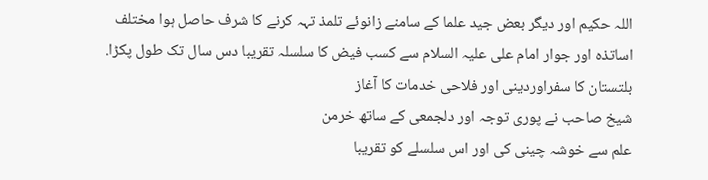اللہ حکیم اور دیگر بعض جید علما کے سامنے زانوئے تلمذ تہہ کرنے کا شرف حاصل ہوا مختلف اساتذہ اور جوار امام علی علیہ السلام سے کسب فیض کا سلسلہ تقریبا دس سال تک طول پکڑا.
بلتستان کا سفراوردینی اور فلاحی خدمات کا آغاز
شیخ صاحب نے پوری توجہ اور دلجمعی کے ساتھ خرمن
علم سے خوشہ چینی کی اور اس سلسلے کو تقریبا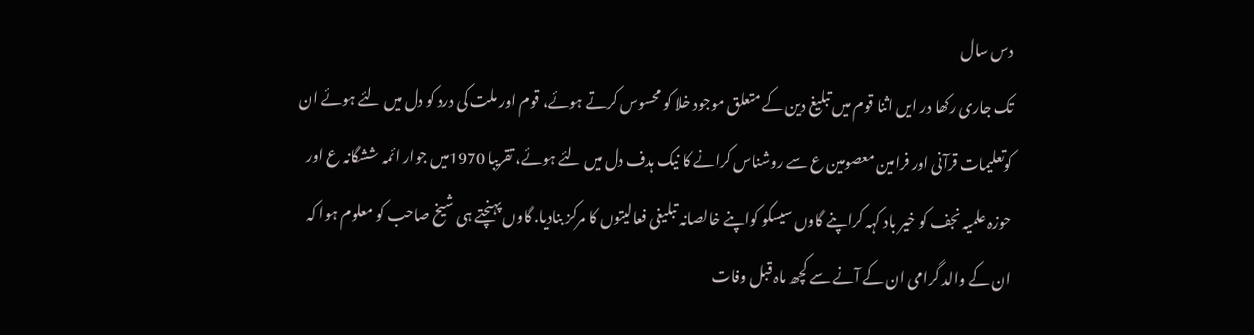دس سال
تک جاری رکھا در ایں اثنا قوم میں تبلیغ دین کے متعلق موجود خلا کو محسوس کرتے ہوئے، قوم اور ملت کی درد کو دل میں لئے ہوئے ان کوتعلیمات قرآنی اور فرامین معصومین ع سے روشناس کرانے کا نیک ہدف دل میں لئے ہوئے، تقریبا 1970میں جوار ائمہ ششگانہ ع اور حوزہ علمیہ نجف کو خیر باد کہہ کراپنے گاوں سیسکو کواپنے خالصانہ تبلیغی فعالیتوں کا مرکز بنادیا. گاوں پہنچتے ہی شیخ صاحب کو معلوم ہوا کہ ان کے والد گرامی ان کے آنے سے کچھ ماہ قبل وفات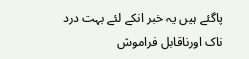پاگئے ہیں یہ خبر انکے لئے بہت درد ناک اورناقابل فراموش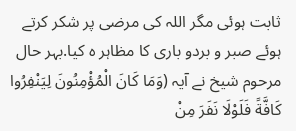ثابت ہوئی مگر اللہ کی مرضی پر شکر کرتے ہوئے صبر و بردو باری کا مظاہر ہ کیا.بہر حال مرحوم شیخ نے آیہ (وَمَا كَانَ الْمُؤْمِنُونَ لِيَنْفِرُوا كَافَّةً فَلَوْلَا نَفَرَ مِنْ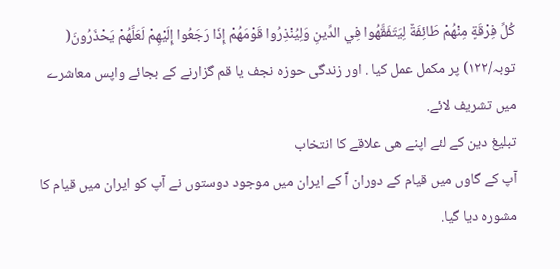كُلِّ فِرْقَةٍ مِنْهُمْ طَائِفَةٌ لِيَتَفَقَّهُوا فِي الدِّينِ وَلِيُنْذِرُوا قَوْمَهُمْ إِذَا رَجَعُوا إِلَيْهِمْ لَعَلَّهُمْ يَحْذَرُونَ( توبہ/۱۲۲) پر مکمل عمل کیا . اور زندگی حوزہ نجف یا قم گزارنے کے بجائے واپس معاشرے میں تشریف لائے.
تبلیغ دین کے لئے اپنے هی علاقے کا انتخاب
آپ کے گاوں میں قیام کے دوران آّ کے ایران میں موجود دوستوں نے آپ کو ایران میں قیام کا مشوره دیا گیا.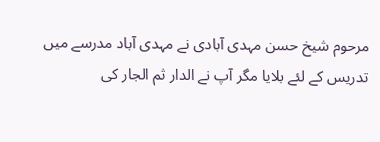مرحوم شیخ حسن مہدی آبادی نے مہدی آباد مدرسے میں تدریس کے لئے بلایا مگر آپ نے الدار ثم الجار کی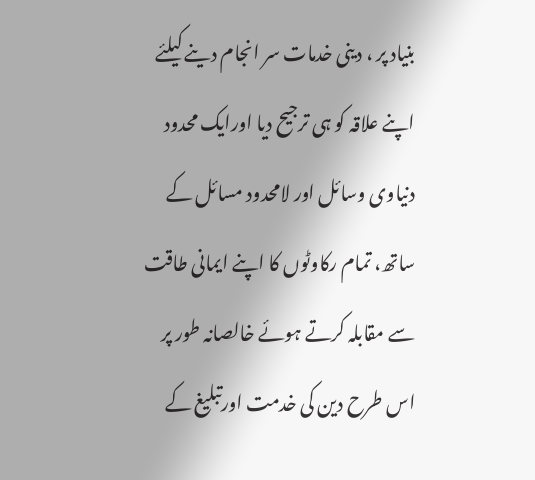بنیاد پر ، دینی خدمات سر انجام دینے کیلئے اپنے علاقہ کو ہی ترجیح دیا اورایک محدود دنیاوی وسائل اور لامحدود مسائل کے ساتھ، تمام رکاوٹوں کا اپنے ایمانی طاقت سے مقابلہ کرتے ہوئے خالصانہ طور پر اس طرح دین کی خدمت اورتبلیغ کے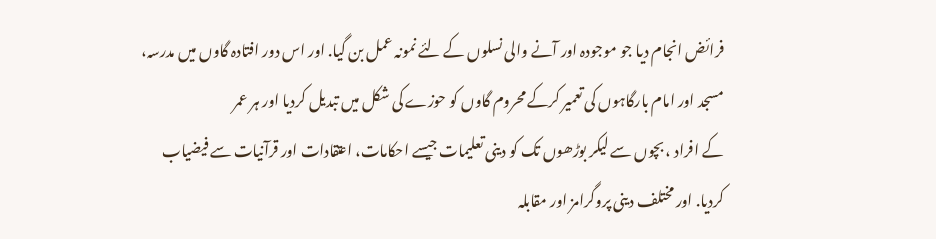فرائض انجام دیا جو موجودہ اور آنے والی نسلوں کے لئے نمونہ عمل بن گیا. اور اس دور افتادہ گاوں میں مدرسہ، مسجد اور امام بارگاہوں کی تعمیر کرکے محروم گاوں کو حوزے کی شکل میں تبدیل کردیا اور ہر عمر
کے افراد ، بچوں سے لیکر بوڑھوں تک کو دینی تعلیمات جیسے احکامات، اعتقادات اور قرآنیات سے فیضیاب کردیا. اور مختلف دینی پروگرامز اور مقابلہ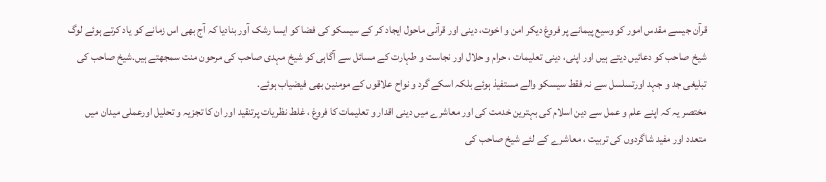قرآن جیسے مقدس امور کو وسیع پیمانے پر فروغ دیکر امن و اخوت، دینی اور قرآنی ماحول ایجاد کر کے سیسکو کی فضا کو ایسا رشک آور بنادیا کہ آج بھی اس زمانے کو یاد کرتے ہوئے لوگ شیخ صاحب کو دعائیں دیتے ہیں اور اپنی، دینی تعلیمات ، حرام و حلال اور نجاست و طہارت کے مسائل سے آگاہی کو شیخ مہدی صاحب کی مرحون منت سمجھتے ہیں.شیخ صاحب کی تبلیغی جد و جہد اورتسلسل سے نہ فقط سیسکو والے مستفیذ ہوئے بلکہ اسکے گرد و نواح علاقوں کے مومنین بھی فیضیاب ہوئے.
مختصر یہ کہ اپنے علم و عمل سے دين اسلام کی بہترين خدمت کی اور معاشرے ميں دينی اقدار و تعليمات کا فروغ ، غلط نظريات پرتنقيد اور ان کا تجزيہ و تحليل اورعملی میدان میں متعدد اور مفيد شاگردوں کی تربيت ، معاشرے کے لئے شیخ صاحب کی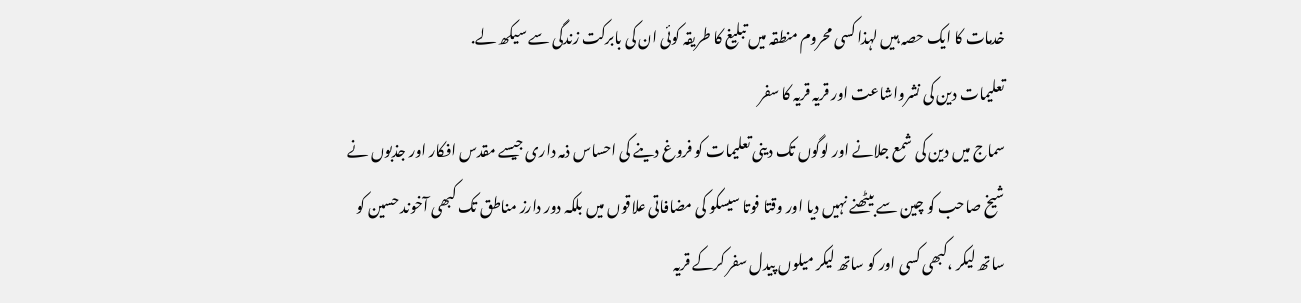خدمات کا ايک حصہ ہيں لہذا کسی محروم منطقہ میں تبلیغ کا طریقہ کوئی ان کی بابرکت زندگی سے سیکھ لے.
تعلیمات دین کی نشرواشاعت اور قریہ قریہ کا سفر
سماج میں دین کی شمع جلانے اور لوگوں تک دینی تعلیمات کو فروغ دینے کی احساس ذمہ داری جیسے مقدس افکار اور جذبوں نے شیخ صاحب کو چین سے بیٹھنے نہیں دیا اور وقتا فوتا سیسکو کی مضافاتی علاقوں میں بلکہ دور دارز مناطق تک کبھی آخوند حسین کو ساتھ لیکر ،کبھی کسی اور کو ساتھ لیکر میلوں پیدل سفر کرکے قریہ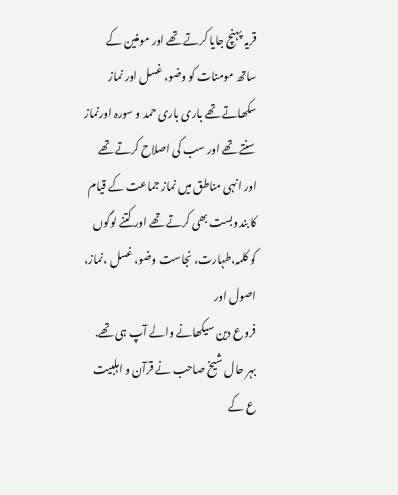قریہ پہنچ جایا کرتے تھے اور مومنین کے ساتھ مومنات کو وضو، غسل اور نماز سکھاتے تھے باری باری حمد و سورہ اورنماز سنتے تھے اور سب کی اصلاح کرتے تھے اور انہی مناطق میں نماز جماعت کے قیام کا بندوبست بھی کرتے تھے اور کتنے لوگوں کو کلمہ،طہارت، نجاست وضو، غسل ،نماز، اصول اور
فروع دین سیکھانے والے آپ ہی تھے. بہر حال شیخ صاحب نے قرآن و اہلبیت ع کے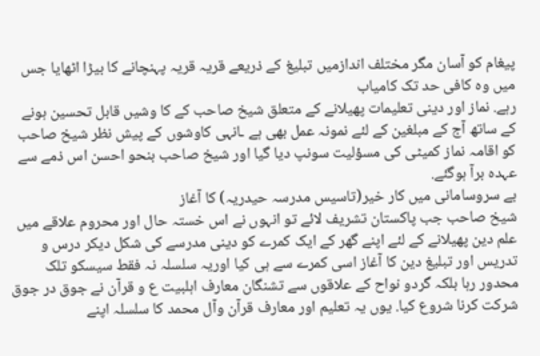پیغام کو آسان مگر مختلف اندازمیں تبلیغ کے ذریعے قریہ قریہ پہنچانے کا بیڑا اٹھایا جس میں وہ کافی حد تک کامیاب
رہے. نماز اور دینی تعلیمات پھیلانے کے متعلق شیخ صاحب کے کا وشیں قابل تحسین ہونے کے ساتھ آج کے مبلغین کے لئے نمونہ عمل بھی ہے ـانہی کاوشوں کے پیش نظر شیخ صاحب کو اقامہ نماز کمیٹی کی مسؤلیت سونپ دیا گیا اور شیخ صاحب بنحو احسن اس ذمے سے عہدہ برآ ہوگئے.
بے سروسامانی میں کار خیر(تاسیس مدرسہ حیدریہ) کا آغاز
شیخ صاحب جب پاکستان تشریف لائے تو انہوں نے اس خستہ حال اور محروم علاقے میں علم دین پھیلانے کے لئے اپنے گھر کے ایک کمرے کو دینی مدرسے کی شکل دیکر درس و تدریس اور تبلیغ دین کا آغاز اسی کمرے سے ہی کیا اوریہ سلسلہ نہ فقط سیسکو تلک محدور رہا بلکہ گردو نواح کے علاقوں سے تشنگان معارف اہلبیت ع و قرآن نے جوق در جوق شرکت کرنا شروع کیا. یوں یہ تعلیم اور معارف قرآن وآل محمد کا سلسلہ اپنے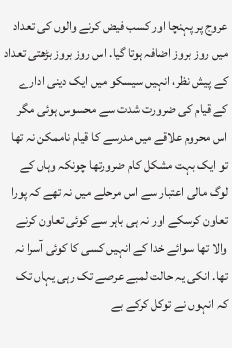عروج پر پہنچا اور کسب فیض کرنے والوں کی تعداد میں روز بروز اضافہ ہوتا گیا. اس روز بروز بڑھتی تعداد کے پیش نظر، انہیں سیسکو میں ایک دینی ادارے کے قیام کی ضرورت شدت سے محسوس ہوئی مگر اس محروم علاقے میں مدرسے کا قیام ناممکن نہ تھا تو ایک بہت مشکل کام ضرورتھا چونکہ وہاں کے لوگ مالی اعتبار سے اس مرحلے میں نہ تھے کہ پورا تعاون کرسکے اور نہ ہی باہر سے کوئی تعاون کرنے والا تھا سوائے خدا کے انہیں کسی کا کوئی آسرا نہ تھا. انکی یہ حالت لمبے عرصے تک رہی یہاں تک کہ انہوں نے توکل کرکے بے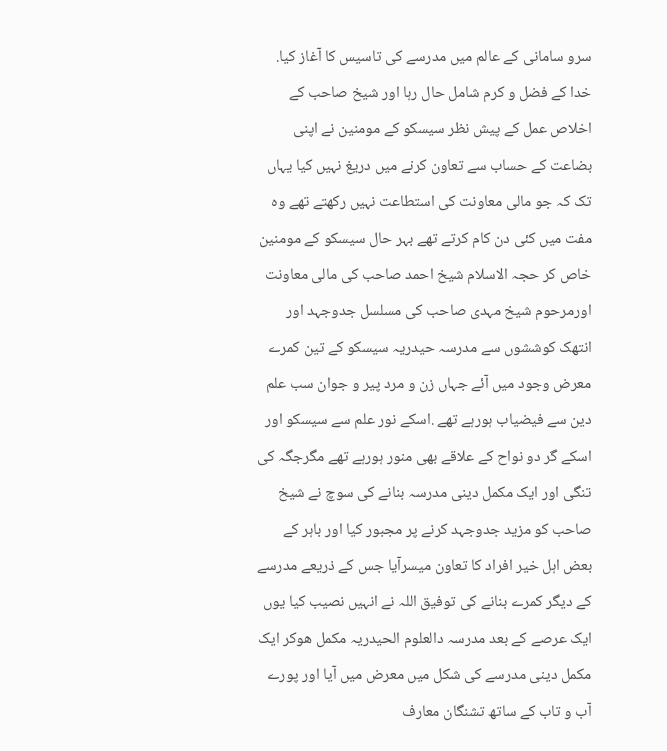سرو سامانی کے عالم میں مدرسے کی تاسیس کا آغاز کیا. خدا کے فضل و کرم شامل حال رہا اور شیخ صاحب کے اخلاص عمل کے پیش نظر سیسکو کے مومنین نے اپنی بضاعت کے حساب سے تعاون کرنے میں دریغ نہیں کیا یہاں تک کہ جو مالی معاونت کی استطاعت نہیں رکھتے تھے وہ مفت میں کئی دن کام کرتے تھے بہر حال سیسکو کے مومنین خاص کر حجہ الاسلام شیخ احمد صاحب کی مالی معاونت اورمرحوم شیخ مہدی صاحب کی مسلسل جدوجہد اور انتھک کوششوں سے مدرسہ حیدریہ سیسکو کے تین کمرے معرض وجود میں آئے جہاں زن و مرد پیر و جوان سب علم دین سے فیضیاب ہورہے تھے .اسکے نور علم سے سیسکو اور اسکے گر دو نواح کے علاقے بھی منور ہورہے تھے مگرجگہ کی تنگی اور ایک مکمل دینی مدرسہ بنانے کی سوچ نے شیخ صاحب کو مزید جدوجہد کرنے پر مجبور کیا اور باہر کے بعض اہل خیر افراد کا تعاون میسرآیا جس کے ذریعے مدرسے کے دیگر کمرے بنانے کی توفیق اللہ نے انہیں نصیب کیا یوں ایک عرصے کے بعد مدرسہ دالعلوم الحیدریہ مکمل هوکر ایک مکمل دینی مدرسے کی شکل میں معرض میں آیا اور پورے آب و تاب کے ساتھ تشنگان معارف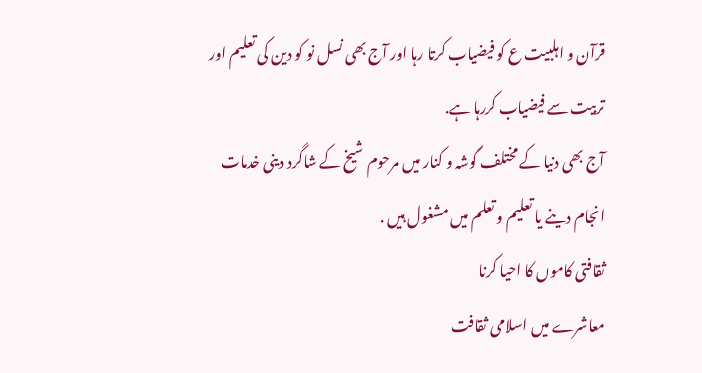قرآن و اہلبیت ع کو فیضیاب کرتا رہا اور آج بھی نسل نو کو دین کی تعلیم اور تربیت سے فیضیاب کررہا ہے.
آج بھی دنیا کے مختلف گوشہ و کنار میں مرحوم شیخ کے شاگرد دینی خدمات انجام دینے یا تعلیم و تعلم میں مشغول ہیں .
ثقافتی کاموں کا احیا کرنا
معاشرے میں اسلامی ثقافت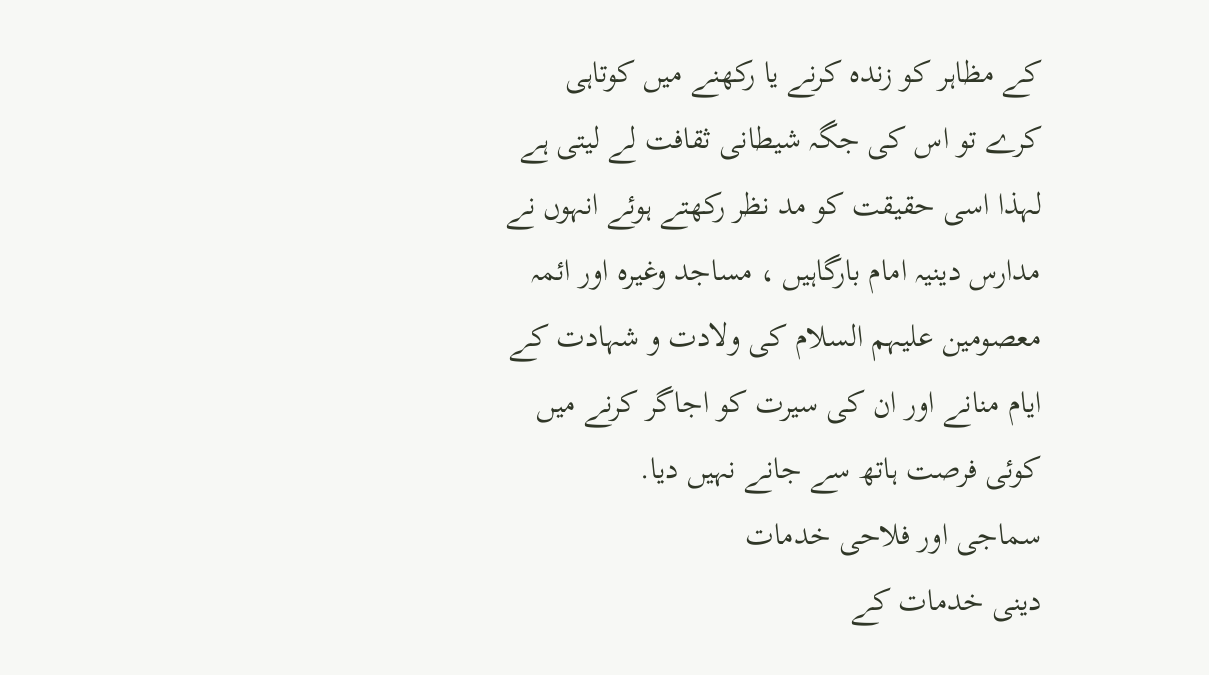کے مظاہر کو زندہ کرنے یا رکھنے میں کوتاہی کرے تو اس کی جگہ شیطانی ثقافت لے لیتی ہے لہذا اسی حقیقت کو مد نظر رکھتے ہوئے انہوں نے مدارس دینیہ امام بارگاہیں ، مساجد وغیرہ اور ائمہ معصومین علیہم السلام کی ولادت و شہادت کے ایام منانے اور ان کی سیرت کو اجاگر کرنے میں کوئی فرصت ہاتھ سے جانے نہیں دیا.
سماجی اور فلاحی خدمات
دینی خدمات کے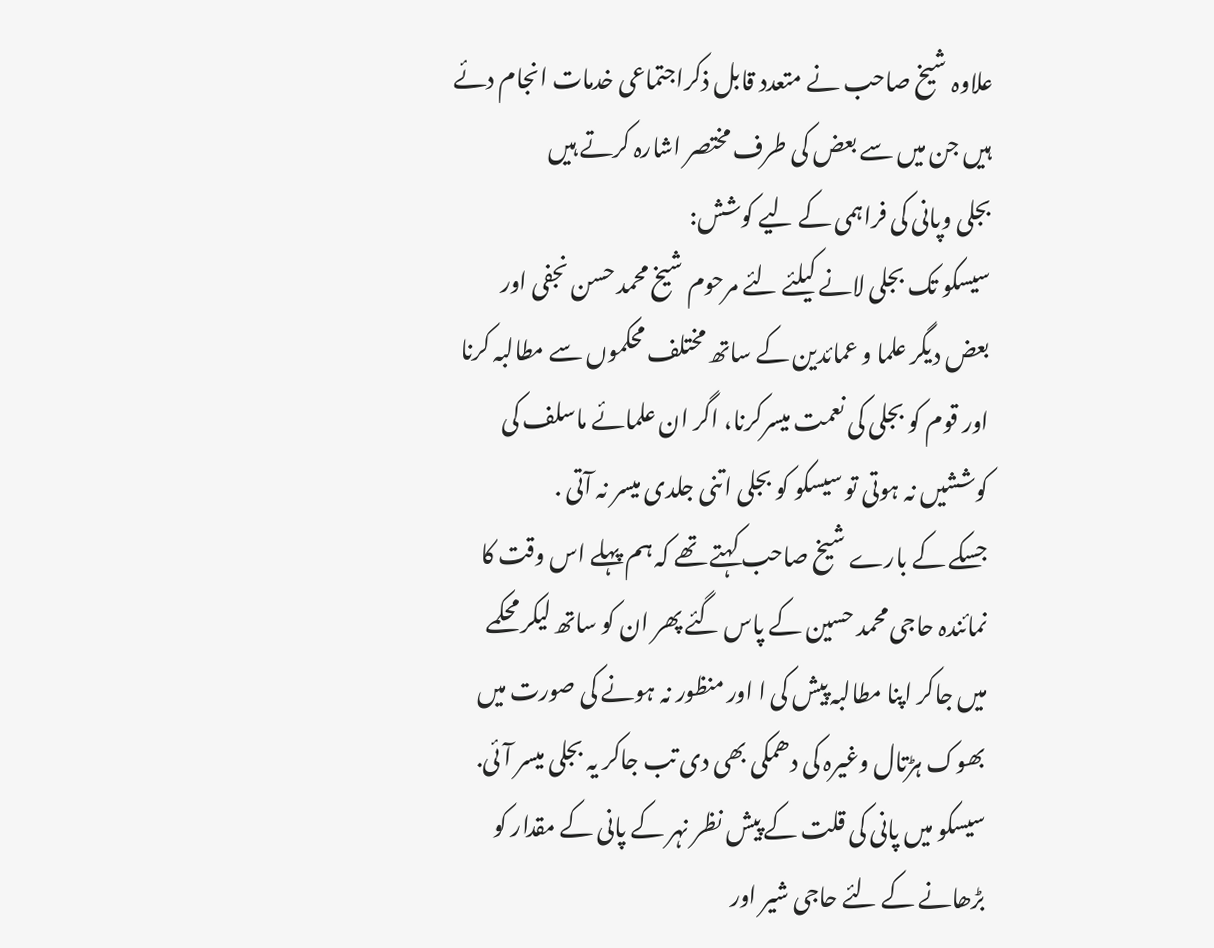علاوہ شیخ صاحب نے متعدد قابل ذکراجتماعی خدمات انجام دئے ہیں جن میں سے بعض کی طرف مختصر اشارہ کرتے ہیں
بجلی وپانی کی فراہمی کے لیے کوشش:
سیسکو تک بجلی لانے کیلئے لئے مرحوم شیخ محمد حسن نجفی اور بعض دیگر علما و عمائدین کے ساتھ مختلف محکموں سے مطالبہ کرنا اور قوم کو بجلی کی نعمت میسرکرنا، اگر ان علمائے ماسلف کی کوششیں نہ ہوتی تو سیسکو کو بجلی اتنی جلدی میسر نہ آتی .
جسکے کے بارے شیخ صاحب کہتے تھے کہ ہم پہلے اس وقت کا نمائندہ حاجی محمد حسین کے پاس گئے پھر ان کو ساتھ لیکر محکمے میں جاکر اپنا مطالبہ پیش کی ا اور منظور نہ ہونے کی صورت میں بھوک ہڑتال وغیرہ کی دھمکی بھی دی تب جاکر یہ بجلی میسر آئی.
سیسکو میں پانی کی قلت کے پیش نظر نہر کے پانی کے مقدار کو بڑھانے کے لئے حاجی شیر اور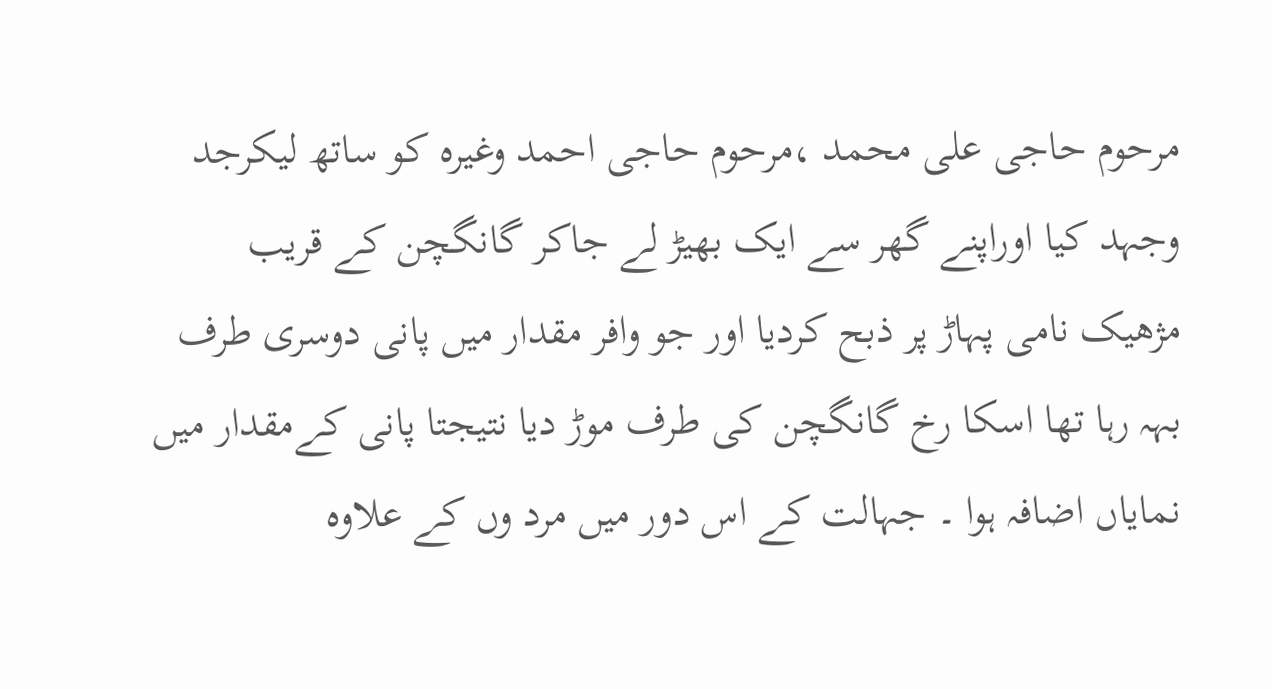مرحوم حاجی علی محمد ،مرحوم حاجی احمد وغیرہ کو ساتھ لیکرجد وجہد کیا اوراپنے گھر سے ایک بھیڑ لے جاکر گانگچن کے قریب مژھیک نامی پہاڑ پر ذبح کردیا اور جو وافر مقدار میں پانی دوسری طرف بہہ رہا تھا اسکا رخ گانگچن کی طرف موڑ دیا نتیجتا پانی کےمقدار میں نمایاں اضافہ ہوا ۔ جہالت کے اس دور میں مرد وں کے علاوہ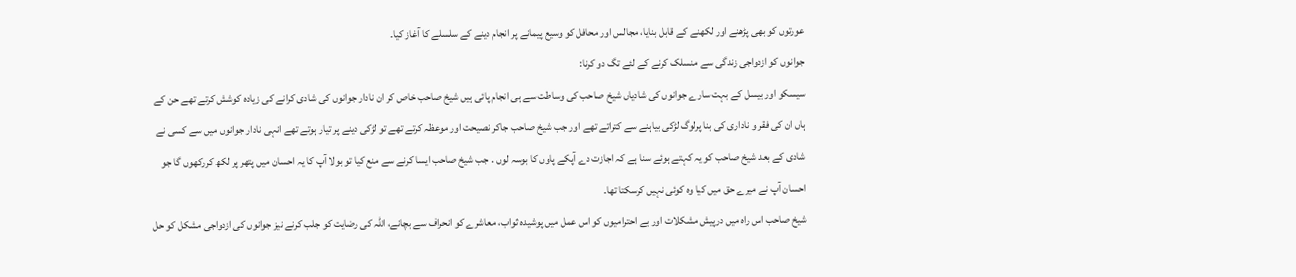عورتوں کو بھی پڑھنے اور لکھنے کے قابل بنایا، مجالس اور محافل کو وسیع پیمانے پر انجام دینے کے سلسلے کا آغاز کیا۔
جوانوں کو ازدواجی زندگی سے منسلک کرنے کے لئے تگ دو کرنا:
سیسکو اور بیسل کے بہت سارے جوانوں کی شادیاں شیخ صاحب کی وساطت سے ہی انجام پائی ہیں شیخ صاحب خاص کر ان نادار جوانوں کی شادی کرانے کی زیادہ کوشش کرتے تھے حن کے ہاں ان کی فقر و ناداری کی بنا پرلوگ لڑکی بیاہنے سے کتراتے تھے اور جب شیخ صاحب جاکر نصیحت اور موعظہ کرتے تھے تو لڑکی دینے پر تیار ہوتے تھے انہی نادار جوانوں میں سے کسی نے شادی کے بعد شیخ صاحب کو یہ کہتے ہوئے سنا ہے کہ اجازت دے آپکے پاوں کا بوسہ لوں . جب شیخ صاحب ایسا کرنے سے منع کیا تو بولا آپ کا یہ احسان میں پتھر پر لکھ کررکھوں گا جو احسان آپ نے میرے حق میں کیا وہ کوئی نہیں کرسکتا تھا۔
شیخ صاحب اس راہ میں درپیش مشکلات اور بے احترامیوں کو اس عمل میں پوشیدہ ثواب، معاشرے کو انحراف سے بچانے، اللہ کی رضایت کو جلب کرنے نیز جوانوں کی ازدواجی مشکل کو حل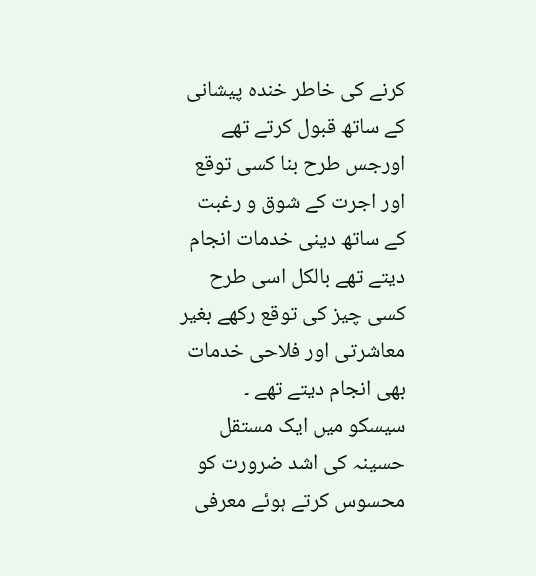کرنے کی خاطر خندہ پیشانی کے ساتھ قبول کرتے تھے اورجس طرح بنا کسی توقع اور اجرت کے شوق و رغبت کے ساتھ دینی خدمات انجام دیتے تھے بالکل اسی طرح کسی چیز کی توقع رکھے بغیر معاشرتی اور فلاحی خدمات بھی انجام دیتے تھے ۔
سیسکو میں ایک مستقل حسینہ کی اشد ضرورت کو محسوس کرتے ہوئے معرفی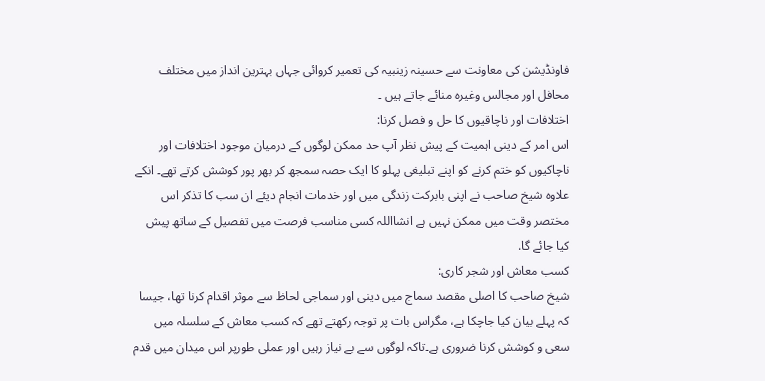فاونڈیشن کی معاونت سے حسینہ زینبیہ کی تعمیر کروائی جہاں بہترین انداز میں مختلف محافل اور مجالس وغیرہ منائے جاتے ہیں ۔
اختلافات اور ناچاقیوں کا حل و فصل کرنا:
اس امر کے دینی اہمیت کے پیش نظر آپ حد ممکن لوگوں کے درمیان موجود اختلافات اور ناچاکیوں کو ختم کرنے کو اپنے تبلیغی پہلو کا ایک حصہ سمجھ کر بھر پور کوشش کرتے تھے۔ انکے علاوہ شیخ صاحب نے اپنی بابرکت زندگی میں اور خدمات انجام دیئے ان سب کا تذکر اس مختصر وقت میں ممکن نہیں ہے انشااللہ کسی مناسب فرصت میں تفصیل کے ساتھ پیش کیا جائے گا.
کسب معاش اور شجر کاری:
شیخ صاحب کا اصلی مقصد سماج میں دینی اور سماجی لحاظ سے موثر اقدام کرنا تھا، جیسا کہ پہلے بیان کیا جاچکا ہے، مگراس بات پر توجہ رکھتے تھے کہ کسب معاش کے سلسلہ میں سعی و کوشش کرنا ضروری ہے۔تاکہ لوگوں سے بے نیاز رہیں اور عملی طورپر اس میدان میں قدم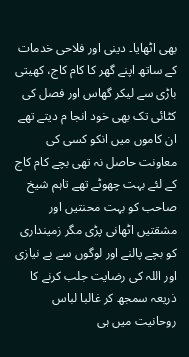بھی اٹھایا۔ دینی اور فلاحی خدمات کے ساتھ اپنے گھر کا کام کاج، کھیتی باڑی سے لیکر گھاس اور فصل کی کٹائی تک بھی خود انجا م دیتے تھے ان کاموں میں انکو کسی کی معاونت حاصل نہ تھی بچے کام کاج کے لئے بہت چھوٹے تھے تاہم شیخ صاحب کو بہت محنتیں اور مشقتیں اٹھانی پڑی مگر زمینداری کو بچے پالنے اور لوگوں سے بے نیازی اور اللہ کی رضایت جلب کرنے کا ذریعہ سمجھ کر غالبا لباس روحانیت میں ہی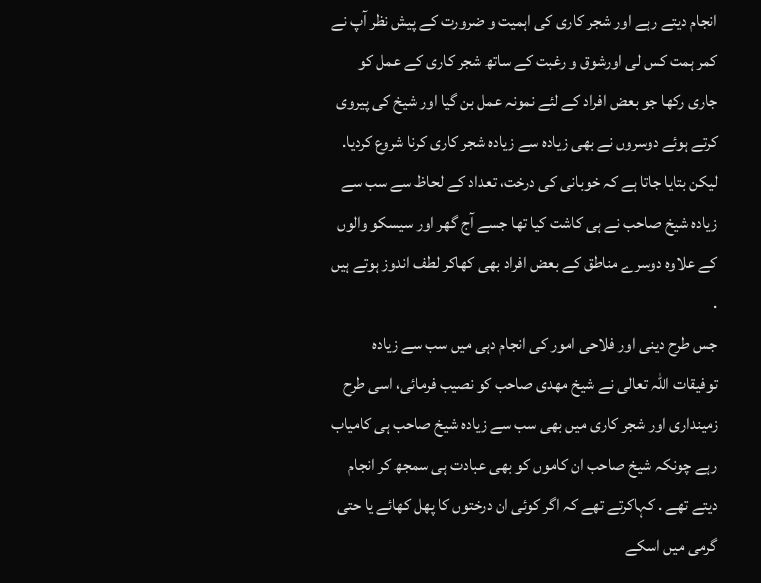انجام دیتے رہے اور شجر کاری کی اہمیت و ضرورت کے پیش نظر آپ نے کمر ہمت کس لی اورشوق و رغبت کے ساتھ شجر کاری کے عمل کو جاری رکھا جو بعض افراد کے لئے نمونہ عمل بن گیا اور شیخ کی پیروی کرتے ہوئے دوسروں نے بھی زیادہ سے زیادہ شجر کاری کرنا شروع کردیا.
لیکن بتایا جاتا ہے کہ خوبانی کی درخت، تعداد کے لحاظ سے سب سے زیادہ شیخ صاحب نے ہی کاشت کیا تھا جسے آج گھر اور سیسکو والوں کے علاوہ دوسرے مناطق کے بعض افراد بھی کھاکر لطف اندوز ہوتے ہیں .
جس طرح دینی اور فلاحی امور کی انجام دہی میں سب سے زیادہ توفیقات اللہ تعالی نے شیخ مهدی صاحب کو نصیب فرمائی، اسی طرح زمینداری اور شجر کاری میں بھی سب سے زیادہ شیخ صاحب ہی کامیاب رہے چونکہ شیخ صاحب ان کاموں کو بھی عبادت ہی سمجھ کر انجام دیتے تھے . کہاکرتے تھے کہ اگر کوئی ان درختوں کا پھل کھائے یا حتی گرمی میں اسکے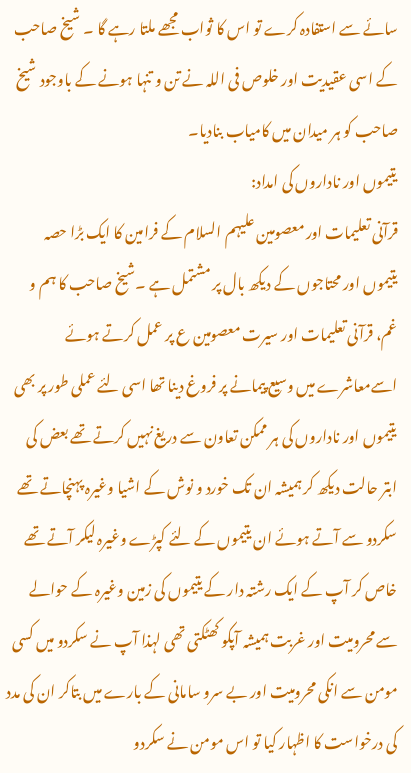سائے سے استفادہ کرے تو اس کا ثواب مجھے ملتا رہے گا ۔ شیخ صاحب کے اسی عقیدیت اور خلوص فی اللہ نے تن و تنہا ہونے کے باوجود شیخ صاحب کو ہر میدان میں کامیاب بنادیا۔
یتیموں اور ناداروں کی امداد:
قرآنی تعلیمات اور معصومین علیہم السلام کے فرامین کا ایک بڑا حصہ یتیموں اور محتاجوں کے دیکھ بال پر مشتمل ہے ۔شیخ صاحب کا ہم و غم، قرآنی تعلیمات اور سیرت معصومین ع پر عمل کرتے ہوئے اسےمعاشرے میں وسیع پیمانے پر فروغ دینا تھا اسی لئے عملی طور پر بھی یتیموں اور ناداروں کی ہر ممکن تعاون سے دریغ نہیں کرتے تھے بعض کی ابتر حالت دیکھ کر ہمیشہ ان تک خورد و نوش کے اشیا وغیرہ پہنچاتے تھے سکردو سے آتے ہوئے ان یتیموں کے لئے کپڑے وغیرہ لیکر آتے تھے خاص کر آپ کے ایک رشتہ دار کے یتیموں کی زمین وغیرہ کے حوالے سے محرومیت اور غربت ہمیشہ آپکو کھٹکتی تھی لہذا آپ نے سکردو میں کسی مومن سے انکی محرومیت اور بے سرو سامانی کے بارے میں بتاکر ان کی مدد کی درخواست کا اظہار کیا تو اس مومن نے سکردو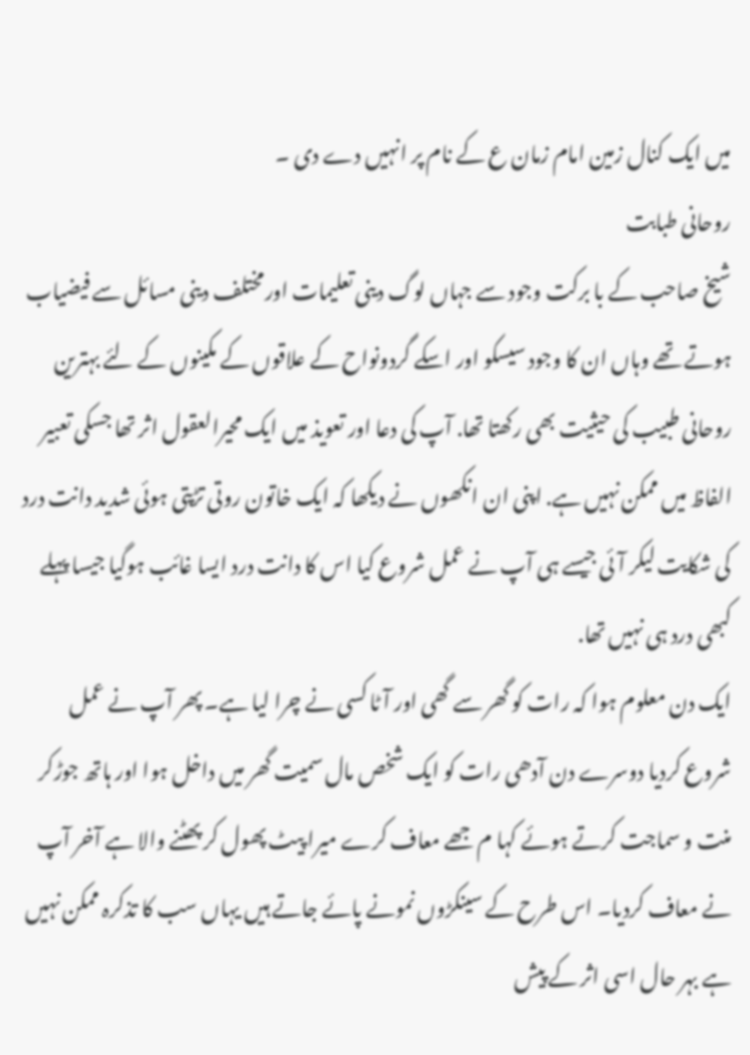میں ایک کنال زمین امام زمان ع کے نام پر انہیں دے دی ۔
روحانی طبابت
شیخ صاحب کے با برکت وجود سے جہاں لوگ دینی تعلیمات اورمختلف دینی مسائل سے فیضیاب ہوتے تھے وہاں ان کا وجود سیسکو اور اسکے گردونواح کے علاقوں کے مکینوں کے لئے بہترین روحانی طبیب کی حیثیت بھی رکھتا تھا. آپ کی دعا اور تعویذ میں ایک محیرالعقول اثر تھا جسکی تعبیر الفاظ میں ممکن نہیں ہے. اپنی ان انکھوں نے دیکھا کہ ایک خاتون روتی تڑپتی ہوئی شدید دانت درد کی شکایت لیکر آئی جیسے ہی آپ نے عمل شروع کیا اس کا دانت درد ایسا غائب ہوگیا جیسا پہلے کبھی درد ہی نہیں تھا.
ایک دن معلوم ہوا کہ رات کو گھر سے گھی اور آٹا کسی نے چرا لیا ہے۔ پھر آپ نے عمل شروع کردیا دوسرے دن آدھی رات کو ایک شخص مال سمیت گھر میں داخل ہوا اور ہاتھ جوڑکر منت و سماجت کرتے ہوئے کہا م جھے معاف کرے میرا پیٹ پھول کر پھٹنے والا ہے آخر آپ نے معاف کردیا۔ اس طرح کے سینکڑوں نمونے پائے جاتے ہیں یہاں سب کا تذکرہ ممکن نہیں ہے بہر حال اسی اثر کے پیش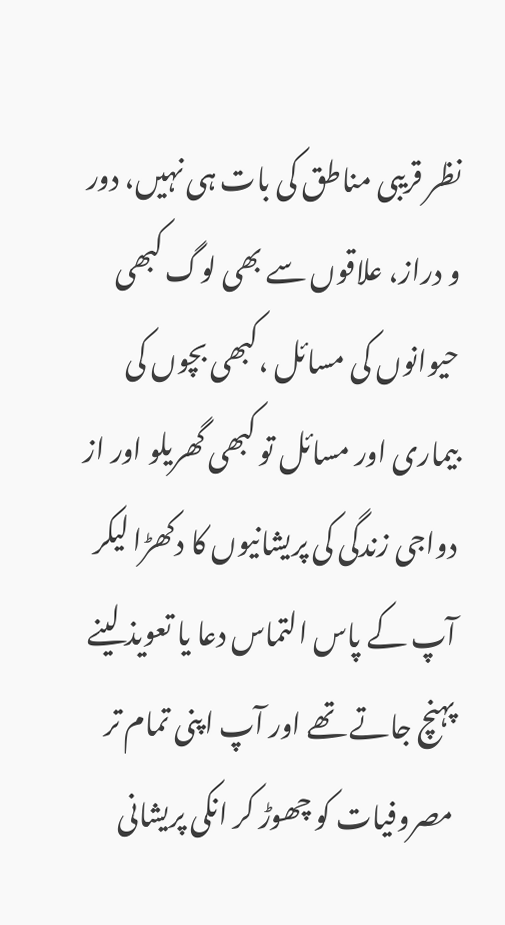نظر قریبی مناطق کی بات ہی نہیں، دور و دراز، علاقوں سے بھی لوگ کبھی حیوانوں کی مسائل ،کبھی بچوں کی بیماری اور مسائل تو کبھی گھریلو اور از دواجی زندگی کی پریشانیوں کا دکھڑا لیکر آپ کے پاس التماس دعا یا تعویذ لینے پہنچ جاتے تھے اور آپ اپنی تمام تر مصروفیات کو چھوڑ کر انکی پریشانی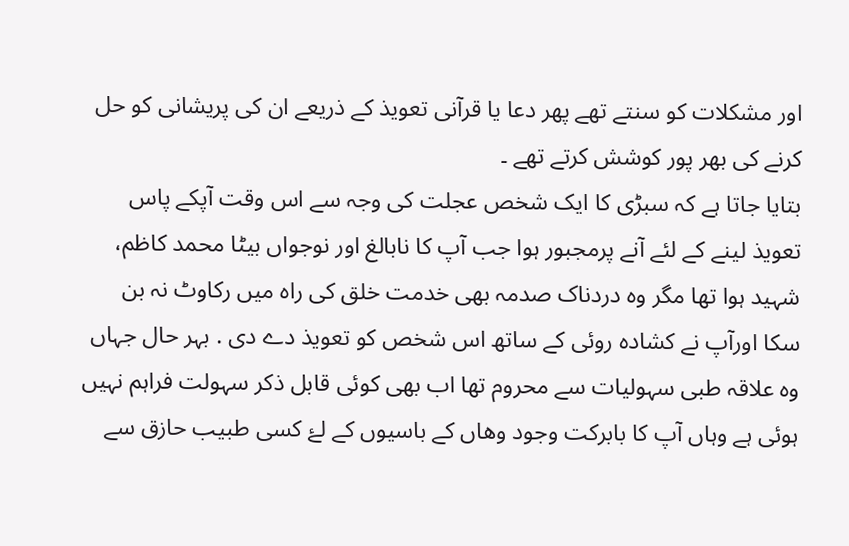اور مشکلات کو سنتے تھے پھر دعا یا قرآنی تعویذ کے ذریعے ان کی پریشانی کو حل کرنے کی بھر پور کوشش کرتے تھے ۔
بتایا جاتا ہے کہ سبڑی کا ایک شخص عجلت کی وجہ سے اس وقت آپکے پاس تعویذ لینے کے لئے آنے پرمجبور ہوا جب آپ کا نابالغ اور نوجواں بیٹا محمد کاظم، شہید ہوا تھا مگر وہ دردناک صدمہ بھی خدمت خلق کی راہ میں رکاوٹ نہ بن سکا اورآپ نے کشادہ روئی کے ساتھ اس شخص کو تعویذ دے دی . بہر حال جہاں وہ علاقہ طبی سہولیات سے محروم تھا اب بھی کوئی قابل ذکر سہولت فراہم نہیں ہوئی ہے وہاں آپ کا بابرکت وجود وھاں کے باسیوں کے لۓ کسی طبیب حازق سے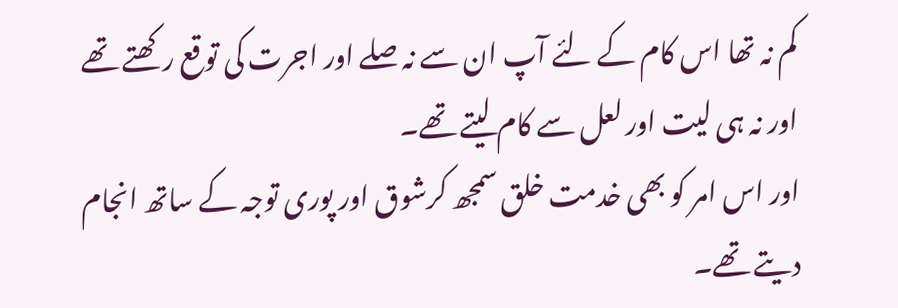کم نہ تھا اس کام کے لئے آپ ان سے نہ صلے اور اجرت کی توقع رکھتے تھے اور نہ ہی لیت اور لعل سے کام لیتے تھے۔
اور اس امر کو بھی خدمت خلق سمجھ کرشوق اور پوری توجہ کے ساتھ انجام دیتے تھے۔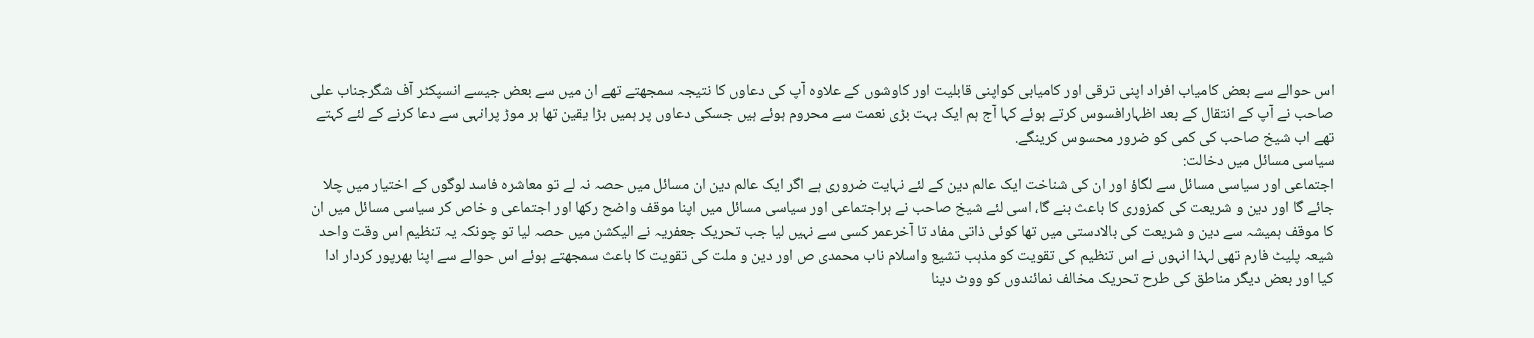اس حوالے سے بعض کامیاب افراد اپنی ترقی اور کامیابی کواپنی قابلیت اور کاوشوں کے علاوہ آپ کی دعاوں کا نتیجہ سمجھتے تھے ان میں سے بعض جیسے انسپکٹر آف شگرجناب علی صاحب نے آپ کے انتقال کے بعد اظہارافسوس کرتے ہوئے کہا آج ہم ایک بہت بڑی نعمت سے محروم ہوئے ہیں جسکی دعاوں پر ہمیں بڑا یقین تھا ہر موڑ پرانہی سے دعا کرنے کے لئے کہتے تھے اب شیخ صاحب کی کمی کو ضرور محسوس کرینگے.
سیاسی مسائل میں دخالت:
اجتماعی اور سیاسی مسائل سے لگاؤ اور ان کی شناخت ایک عالم دین کے لئے نہایت ضروری ہے اگر ایک عالم دین ان مسائل میں حصہ نہ لے تو معاشرہ فاسد لوگوں کے اختیار میں چلا جائے گا اور دین و شریعت کی کمزوری کا باعث بنے گا، اسی لئے شیخ صاحب نے ہراجتماعی اور سیاسی مسائل میں اپنا موقف واضح رکھا اور اجتماعی و خاص کر سیاسی مسائل میں ان کا موقف ہمیشہ سے دین و شریعت کی بالادستی میں تھا کوئی ذاتی مفاد تا آخرعمر کسی سے نہیں لیا جب تحریک جعفریہ نے الیکشن میں حصہ لیا تو چونکہ یہ تنظیم اس وقت واحد شیعہ پلیٹ فارم تھی لہذا انہوں نے اس تنظیم کی تقویت کو مذہب تشیع واسلام ناب محمدی ص اور دین و ملت کی تقویت کا باعث سمجھتے ہوئے اس حوالے سے اپنا بھرپور کردار ادا کیا اور بعض دیگر مناطق کی طرح تحریک مخالف نمائندوں کو ووٹ دینا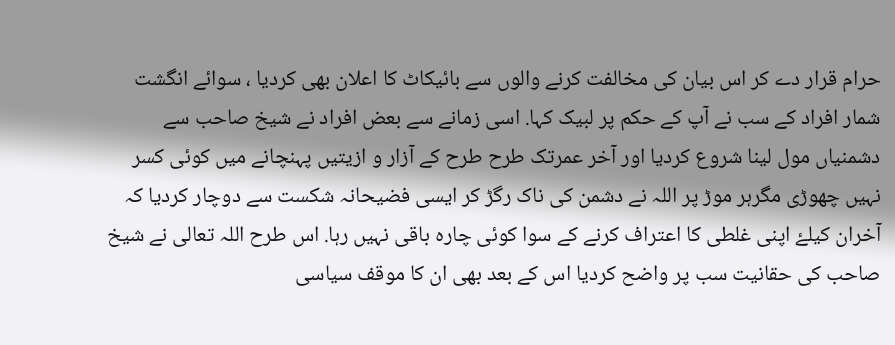حرام قرار دے کر اس بیان کی مخالفت کرنے والوں سے بائیکاٹ کا اعلان بھی کردیا ، سوائے انگشت شمار افراد کے سب نے آپ کے حکم پر لبیک کہا. اسی زمانے سے بعض افراد نے شیخ صاحب سے دشمنیاں مول لینا شروع کردیا اور آخر عمرتک طرح طرح کے آزار و ازیتیں پہنچانے میں کوئی کسر نہیں چھوڑی مگرہر موڑ پر اللہ نے دشمن کی ناک رگڑ کر ایسی فضیحانہ شکست سے دوچار کردیا کہ آخران کیلۓ اپنی غلطی کا اعتراف کرنے کے سوا کوئی چارہ باقی نہیں رہا. اس طرح اللہ تعالی نے شیخ صاحب کی حقانیت سب پر واضح کردیا اس کے بعد بھی ان کا موقف سیاسی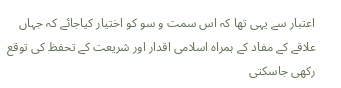اعتبار سے یہی تھا کہ اس سمت و سو کو اختیار کیاجائے کہ جہاں علاقے کے مفاد کے ہمراہ اسلامی اقدار اور شریعت کے تحفظ کی توقع رکھی جاسکتی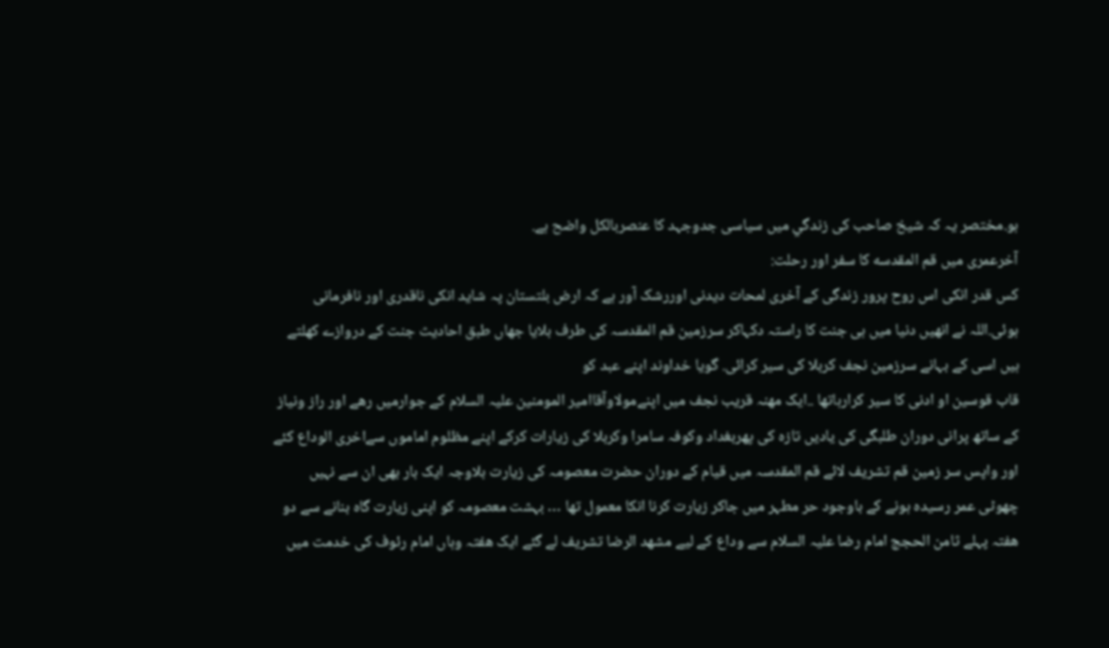ہو.مختصر يہ کہ شیخ صاحب کی زندگي ميں سياسی جدوجہد کا عنصربالکل واضح ہے.
آخرعمری میں قم المقدسه کا سفر اور رحلت:
کس قدر انکی اس روح پرور زندگی کے آخری لمحات دیدنی اوررشک آور ہے کہ ارض بلتستان پہ شاید انکی ناقدری اور نافرمانی ہوئی.اللہ نے انهیں دنیا میں ہی جنت کا راستہ دکہاکر سرزمین قم المقدسہ کی طرف بلایا جهاں طبق احادیث جنت کے دروازے کھلتے ہیں اسی کے بہانے سرزمین نجف کربلا کی سیر کرائی. گویا خداوند اپنے عبد کو
قاب قوسین او ادنی کا سیر کرارہاتھا ..ایک مهنہ قریب نجف میں اپنےمولاوآقاامیر المومنین علیہ السلام کے جوارمیں رهے اور راز ونیاز کے ساتھ پرانی دوران طلبگی کی یادیں تازہ کی پھربغداد وکوفہ سامرا وکربلا کی زیارات کرکے اپنے مظلوم اماموں سےاخری الوداع کئے اور واپس سر زمین قم تشریف لائے قم المقدسہ میں قیام کے دوران حضرت معصومہ کی زیارت بلاوجہ ایک بار بھی ان سے نہیں چھوٹی عمر رسیدہ ہونے کے باوجود حر مطہر میں جاکر زیارت کرنا انکا معمول تھا … بہشت معصومہ کو اپنی زیارت گاہ بنانے سے دو هفتہ پہلے ثامن الحجج امام رضا علیہ السلام سے وداع کے لیے مشهد الرضا تشریف لے گئے ایک هفتہ وہاں امام رئوف کی خدمت میں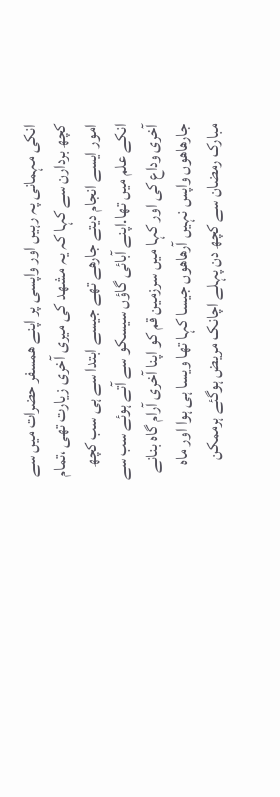انکی مہمانی پہ رہیں اور واپسی پر اپنے همسفر حضرات میں سے کچھ بردارن سے کہا کہ یہ مشهد کی میری آخری زیارت تھی ،تمام امور ایسے انجام دیتے جارهے تھے جیسے ابتدا سے ہی سب کچھ انکے علم میں تھا.اپنے آبائی گاؤں سیسکو سے آتے ہوئے سب سے آخری وداع کی اور کہا میں سرزمین قم کو اپنا آخری آرام گاہ بنانے جارهاهوں واپس نہیں آرهاهوں جیسا کہا تھا ویسا ہی ہوا اور ماه مبارک رمضان سے کچھ دن پہلے اچانک مریض ہوگئے ہرممکن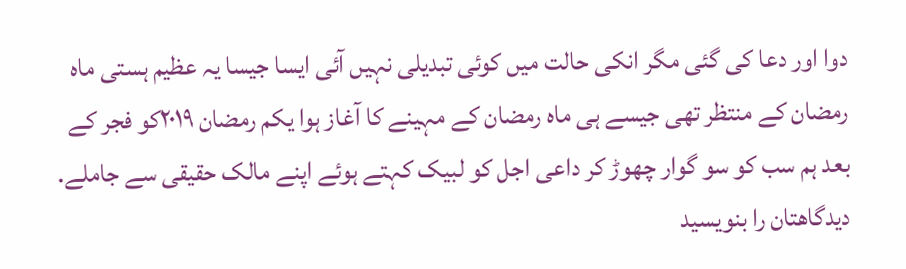دوا اور دعا کی گئی مگر انکی حالت میں کوئی تبدیلی نہیں آئی ایسا جیسا یہ عظیم ہستی ماہ رمضان کے منتظر تھی جیسے ہی ماہ رمضان کے مہینے کا آغاز ہوا یکم رمضان ۲۰۱۹کو فجر کے بعد ہم سب کو سو گوار چھوڑ کر داعی اجل کو لبیک کہتے ہوئے اپنے مالک حقیقی سے جاملے.
دیدگاهتان را بنویسید